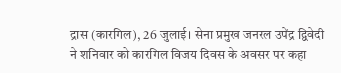द्रास (कारगिल), 26 जुलाई। सेना प्रमुख जनरल उपेंद्र द्विवेदी ने शनिवार को कारगिल विजय दिवस के अवसर पर कहा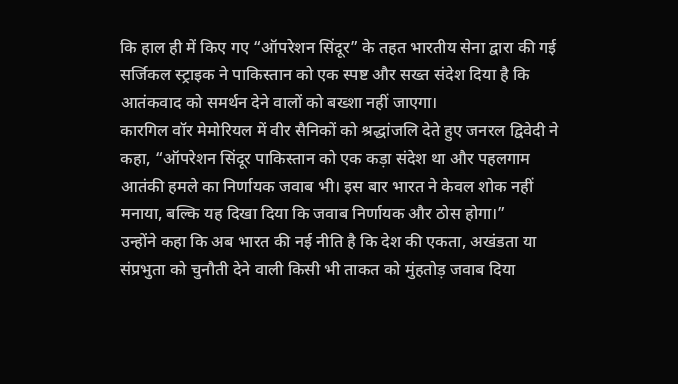कि हाल ही में किए गए “ऑपरेशन सिंदूर” के तहत भारतीय सेना द्वारा की गई सर्जिकल स्ट्राइक ने पाकिस्तान को एक स्पष्ट और सख्त संदेश दिया है कि आतंकवाद को समर्थन देने वालों को बख्शा नहीं जाएगा।
कारगिल वॉर मेमोरियल में वीर सैनिकों को श्रद्धांजलि देते हुए जनरल द्विवेदी ने कहा, “ऑपरेशन सिंदूर पाकिस्तान को एक कड़ा संदेश था और पहलगाम आतंकी हमले का निर्णायक जवाब भी। इस बार भारत ने केवल शोक नहीं मनाया, बल्कि यह दिखा दिया कि जवाब निर्णायक और ठोस होगा।”
उन्होंने कहा कि अब भारत की नई नीति है कि देश की एकता, अखंडता या संप्रभुता को चुनौती देने वाली किसी भी ताकत को मुंहतोड़ जवाब दिया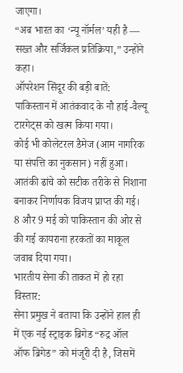जाएगा।
“अब भारत का ‘न्यू नॉर्मल’ यही है — सख्त और सर्जिकल प्रतिक्रिया,” उन्होंने कहा।
ऑपरेशन सिंदूर की बड़ी बातें:
पाकिस्तान में आतंकवाद के नौ हाई-वैल्यू टारगेट्स को खत्म किया गया।
कोई भी कोलेटरल डैमेज (आम नागरिक या संपत्ति का नुकसान) नहीं हुआ।
आतंकी ढांचे को सटीक तरीके से निशाना बनाकर निर्णायक विजय प्राप्त की गई।
8 और 9 मई को पाकिस्तान की ओर से की गई कायराना हरकतों का माकूल जवाब दिया गया।
भारतीय सेना की ताकत में हो रहा विस्तार:
सेना प्रमुख ने बताया कि उन्होंने हाल ही में एक नई स्ट्राइक ब्रिगेड “रुद्र ऑल ऑफ ब्रिगेड” को मंजूरी दी है, जिसमें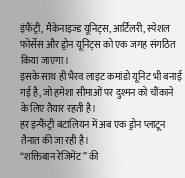इंफैंट्री, मैकेनाइज्ड यूनिट्स, आर्टिलरी, स्पेशल फोर्सेस और ड्रोन यूनिट्स को एक जगह संगठित किया जाएगा।
इसके साथ ही भैरव लाइट कमांडो यूनिट भी बनाई गई है, जो हमेशा सीमाओं पर दुश्मन को चौंकाने के लिए तैयार रहती है।
हर इन्फैंट्री बटालियन में अब एक ड्रोन प्लाटून तैनात की जा रही है।
“शक्तिबान रेजिमेंट” की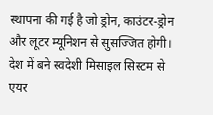स्थापना की गई है जो ड्रोन, काउंटर-ड्रोन और लूटर म्यूनिशन से सुसज्जित होगी।
देश में बने स्वदेशी मिसाइल सिस्टम से एयर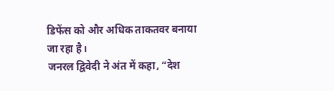डिफेंस को और अधिक ताकतवर बनाया जा रहा है।
जनरल द्विवेदी ने अंत में कहा, “देश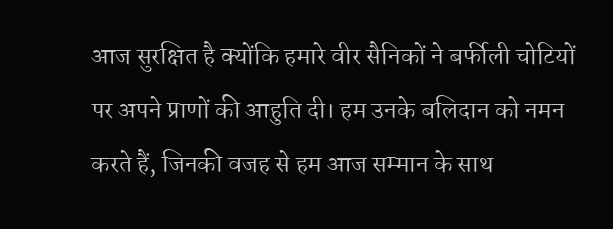आज सुरक्षित है क्योंकि हमारे वीर सैनिकों ने बर्फीली चोटियों पर अपने प्राणों की आहुति दी। हम उनके बलिदान को नमन करते हैं, जिनकी वजह से हम आज सम्मान के साथ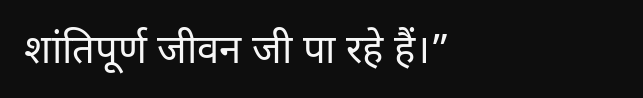शांतिपूर्ण जीवन जी पा रहे हैं।”